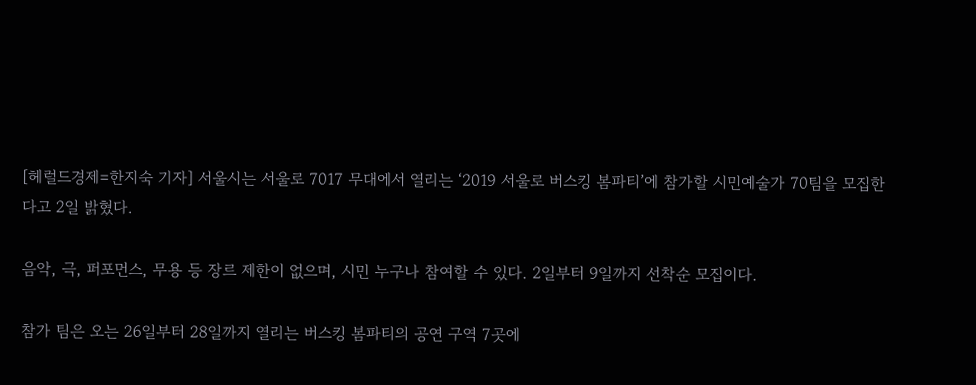[헤럴드경제=한지숙 기자] 서울시는 서울로 7017 무대에서 열리는 ‘2019 서울로 버스킹 봄파티’에 참가할 시민예술가 70팀을 모집한다고 2일 밝혔다.

음악, 극, 퍼포먼스, 무용 등 장르 제한이 없으며, 시민 누구나 참여할 수 있다. 2일부터 9일까지 선착순 모집이다.

참가 팀은 오는 26일부터 28일까지 열리는 버스킹 봄파티의 공연 구역 7곳에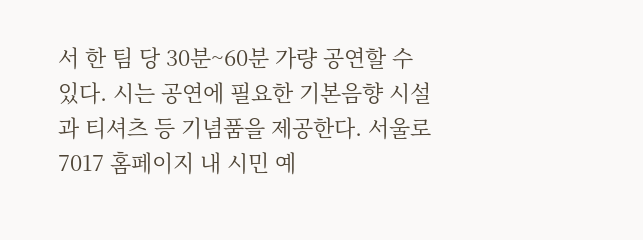서 한 팀 당 30분~60분 가량 공연할 수 있다. 시는 공연에 필요한 기본음향 시설과 티셔츠 등 기념품을 제공한다. 서울로 7017 홈페이지 내 시민 예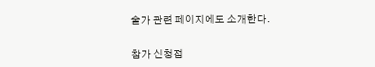술가 관련 페이지에도 소개한다.

참가 신청접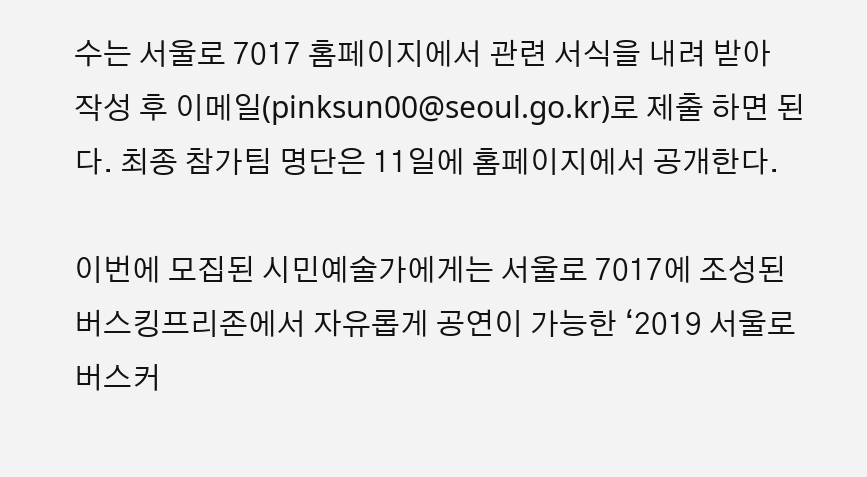수는 서울로 7017 홈페이지에서 관련 서식을 내려 받아 작성 후 이메일(pinksun00@seoul.go.kr)로 제출 하면 된다. 최종 참가팀 명단은 11일에 홈페이지에서 공개한다.

이번에 모집된 시민예술가에게는 서울로 7017에 조성된 버스킹프리존에서 자유롭게 공연이 가능한 ‘2019 서울로 버스커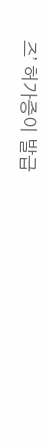즈’ 허가증이 발급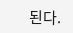된다.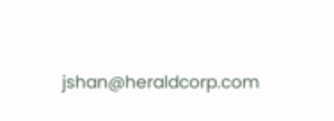jshan@heraldcorp.com